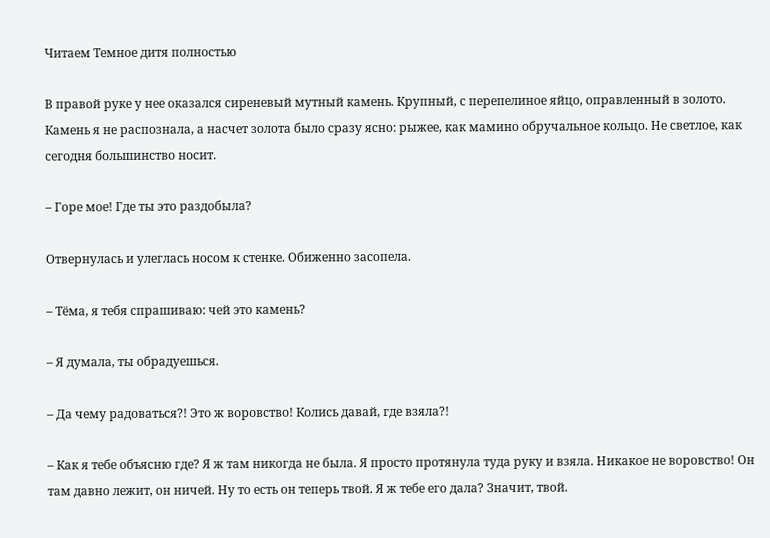Читаем Темное дитя полностью

В правой руке у нее оказался сиреневый мутный камень. Крупный, с перепелиное яйцо, оправленный в золото. Камень я не распознала, а насчет золота было сразу ясно: рыжее, как мамино обручальное кольцо. Не светлое, как сегодня большинство носит.

– Горе мое! Где ты это раздобыла?

Отвернулась и улеглась носом к стенке. Обиженно засопела.

– Тёма, я тебя спрашиваю: чей это камень?

– Я думала, ты обрадуешься.

– Да чему радоваться?! Это ж воровство! Колись давай, где взяла?!

– Как я тебе объясню где? Я ж там никогда не была. Я просто протянула туда руку и взяла. Никакое не воровство! Он там давно лежит, он ничей. Ну то есть он теперь твой. Я ж тебе его дала? Значит, твой.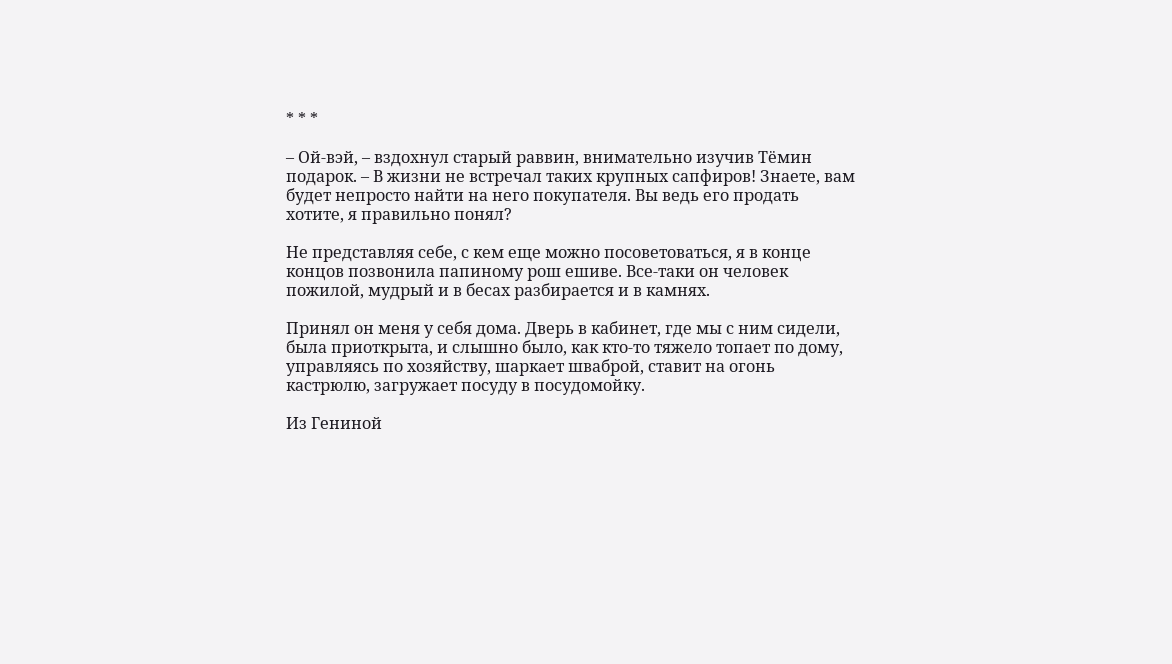* * *

– Ой-вэй, – вздохнул старый раввин, внимательно изучив Тёмин подарок. – В жизни не встречал таких крупных сапфиров! Знаете, вам будет непросто найти на него покупателя. Вы ведь его продать хотите, я правильно понял?

Не представляя себе, с кем еще можно посоветоваться, я в конце концов позвонила папиному рош ешиве. Все-таки он человек пожилой, мудрый и в бесах разбирается и в камнях.

Принял он меня у себя дома. Дверь в кабинет, где мы с ним сидели, была приоткрыта, и слышно было, как кто-то тяжело топает по дому, управляясь по хозяйству, шаркает шваброй, ставит на огонь кастрюлю, загружает посуду в посудомойку.

Из Гениной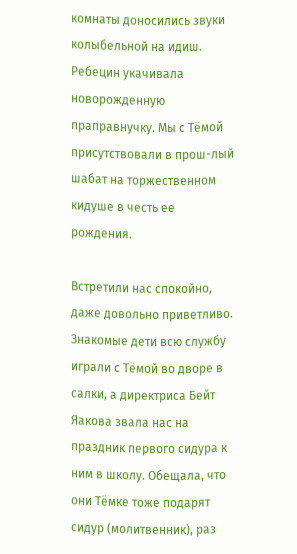комнаты доносились звуки колыбельной на идиш. Ребецин укачивала новорожденную праправнучку. Мы с Тёмой присутствовали в прош-лый шабат на торжественном кидуше в честь ее рождения.

Встретили нас спокойно, даже довольно приветливо. Знакомые дети всю службу играли с Тёмой во дворе в салки, а директриса Бейт Яакова звала нас на праздник первого сидура к ним в школу. Обещала, что они Тёмке тоже подарят сидур (молитвенник), раз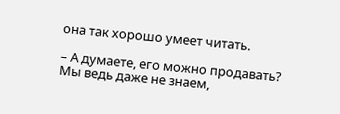она так хорошо умеет читать.

– А думаете, его можно продавать? Мы ведь даже не знаем,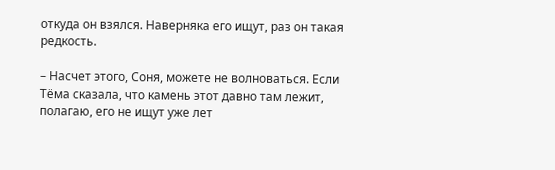откуда он взялся. Наверняка его ищут, раз он такая редкость.

– Насчет этого, Соня, можете не волноваться. Если Тёма сказала, что камень этот давно там лежит, полагаю, его не ищут уже лет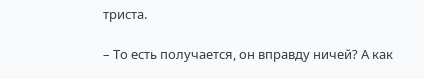триста.

– То есть получается, он вправду ничей? А как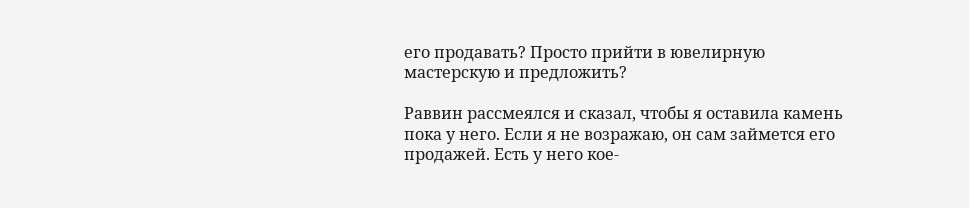его продавать? Просто прийти в ювелирную мастерскую и предложить?

Раввин рассмеялся и сказал, чтобы я оставила камень пока у него. Если я не возражаю, он сам займется его продажей. Есть у него кое-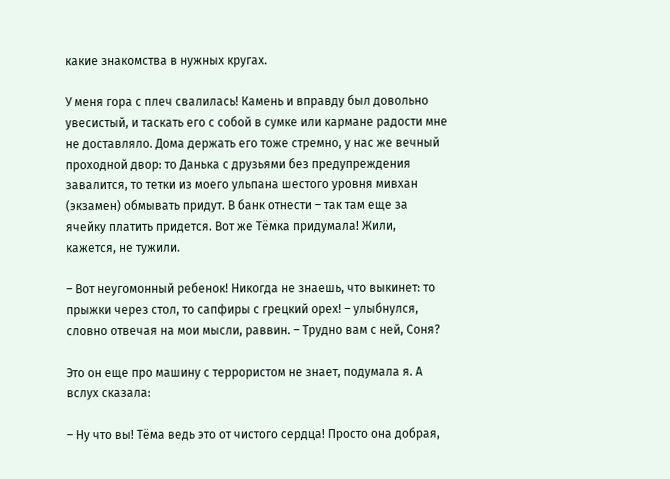какие знакомства в нужных кругах.

У меня гора с плеч свалилась! Камень и вправду был довольно увесистый, и таскать его с собой в сумке или кармане радости мне не доставляло. Дома держать его тоже стремно, у нас же вечный проходной двор: то Данька с друзьями без предупреждения завалится, то тетки из моего ульпана шестого уровня мивхан (экзамен) обмывать придут. В банк отнести – так там еще за ячейку платить придется. Вот же Тёмка придумала! Жили, кажется, не тужили.

– Вот неугомонный ребенок! Никогда не знаешь, что выкинет: то прыжки через стол, то сапфиры с грецкий орех! – улыбнулся, словно отвечая на мои мысли, раввин. – Трудно вам с ней, Соня?

Это он еще про машину с террористом не знает, подумала я. А вслух сказала:

– Ну что вы! Тёма ведь это от чистого сердца! Просто она добрая,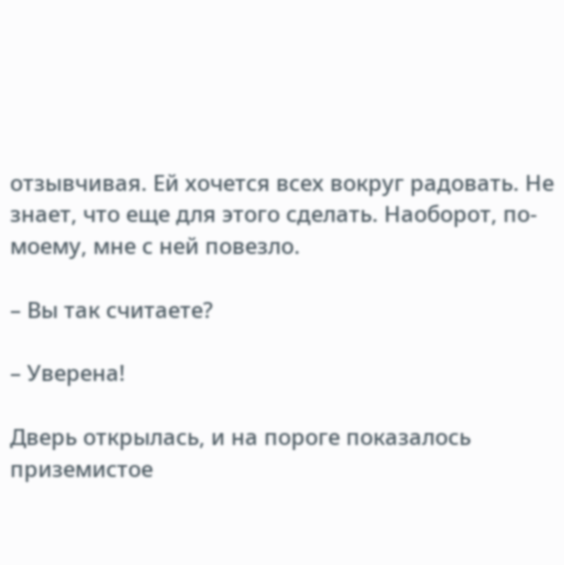отзывчивая. Ей хочется всех вокруг радовать. Не знает, что еще для этого сделать. Наоборот, по-моему, мне с ней повезло.

– Вы так считаете?

– Уверена!

Дверь открылась, и на пороге показалось приземистое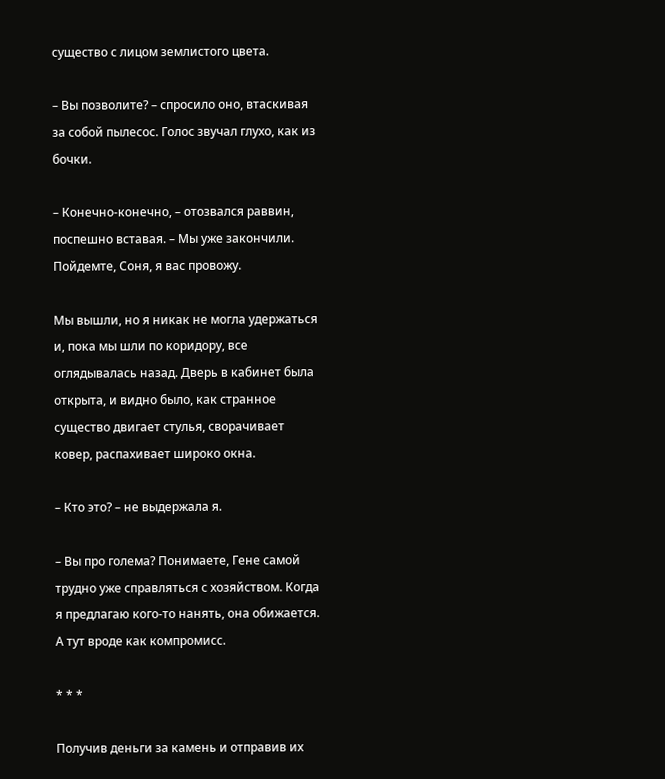существо с лицом землистого цвета.

– Вы позволите? – спросило оно, втаскивая за собой пылесос. Голос звучал глухо, как из бочки.

– Конечно-конечно, – отозвался раввин, поспешно вставая. – Мы уже закончили. Пойдемте, Соня, я вас провожу.

Мы вышли, но я никак не могла удержаться и, пока мы шли по коридору, все оглядывалась назад. Дверь в кабинет была открыта, и видно было, как странное существо двигает стулья, сворачивает ковер, распахивает широко окна.

– Кто это? – не выдержала я.

– Вы про голема? Понимаете, Гене самой трудно уже справляться с хозяйством. Когда я предлагаю кого-то нанять, она обижается. А тут вроде как компромисс.

* * *

Получив деньги за камень и отправив их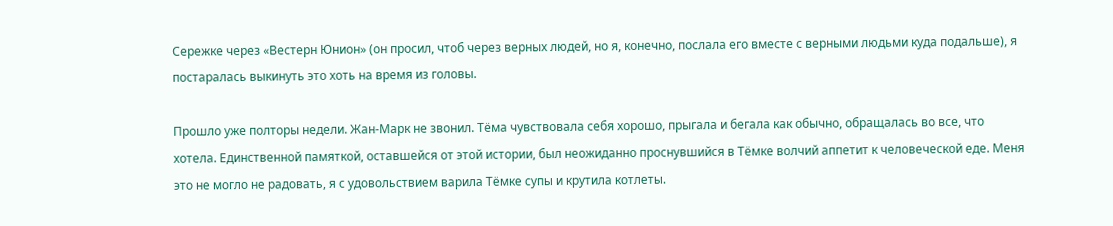Сережке через «Вестерн Юнион» (он просил, чтоб через верных людей, но я, конечно, послала его вместе с верными людьми куда подальше), я постаралась выкинуть это хоть на время из головы.

Прошло уже полторы недели. Жан-Марк не звонил. Тёма чувствовала себя хорошо, прыгала и бегала как обычно, обращалась во все, что хотела. Единственной памяткой, оставшейся от этой истории, был неожиданно проснувшийся в Тёмке волчий аппетит к человеческой еде. Меня это не могло не радовать, я с удовольствием варила Тёмке супы и крутила котлеты.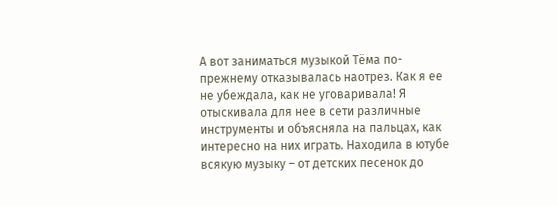А вот заниматься музыкой Тёма по-прежнему отказывалась наотрез. Как я ее не убеждала, как не уговаривала! Я отыскивала для нее в сети различные инструменты и объясняла на пальцах, как интересно на них играть. Находила в ютубе всякую музыку – от детских песенок до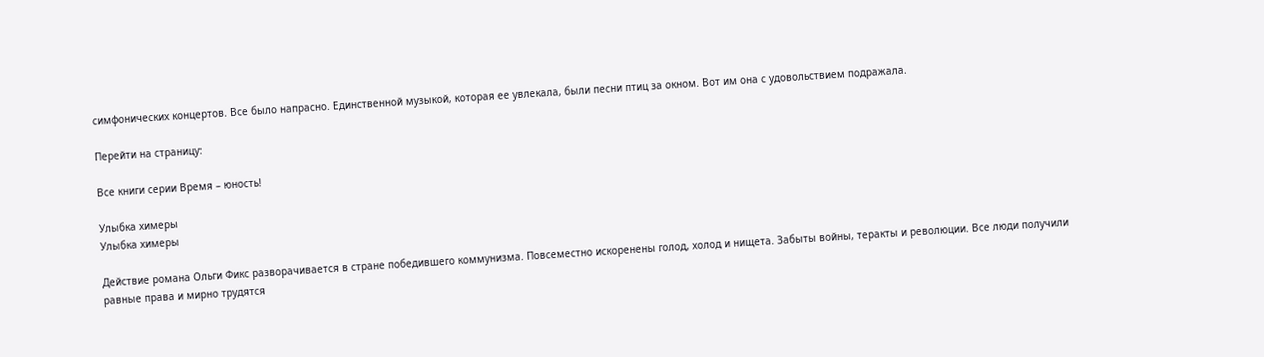симфонических концертов. Все было напрасно. Единственной музыкой, которая ее увлекала, были песни птиц за окном. Вот им она с удовольствием подражала.

Перейти на страницу:

Все книги серии Время – юность!

Улыбка химеры
Улыбка химеры

Действие романа Ольги Фикс разворачивается в стране победившего коммунизма. Повсеместно искоренены голод, холод и нищета. Забыты войны, теракты и революции. Все люди получили равные права и мирно трудятся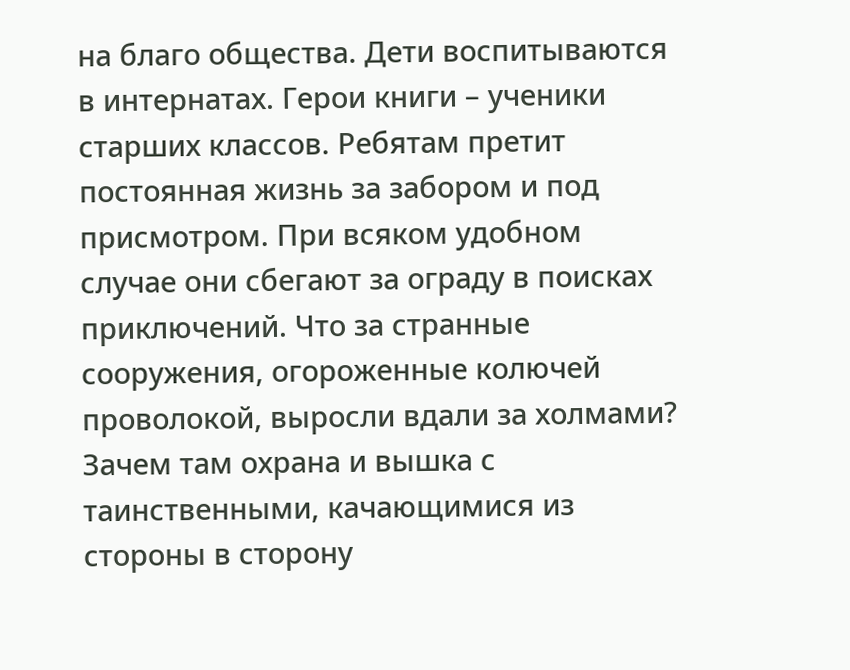на благо общества. Дети воспитываются в интернатах. Герои книги – ученики старших классов. Ребятам претит постоянная жизнь за забором и под присмотром. При всяком удобном случае они сбегают за ограду в поисках приключений. Что за странные сооружения, огороженные колючей проволокой, выросли вдали за холмами? Зачем там охрана и вышка с таинственными, качающимися из стороны в сторону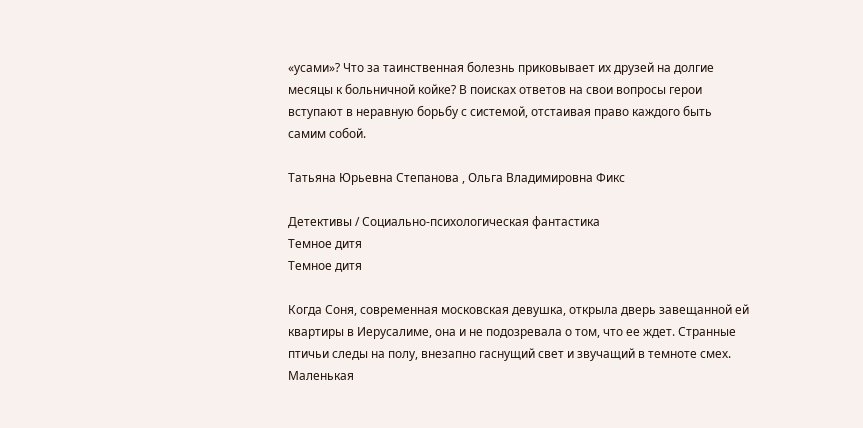«усами»? Что за таинственная болезнь приковывает их друзей на долгие месяцы к больничной койке? В поисках ответов на свои вопросы герои вступают в неравную борьбу с системой, отстаивая право каждого быть самим собой.

Татьяна Юрьевна Степанова , Ольга Владимировна Фикс

Детективы / Социально-психологическая фантастика
Темное дитя
Темное дитя

Когда Соня, современная московская девушка, открыла дверь завещанной ей квартиры в Иерусалиме, она и не подозревала о том, что ее ждет. Странные птичьи следы на полу, внезапно гаснущий свет и звучащий в темноте смех. Маленькая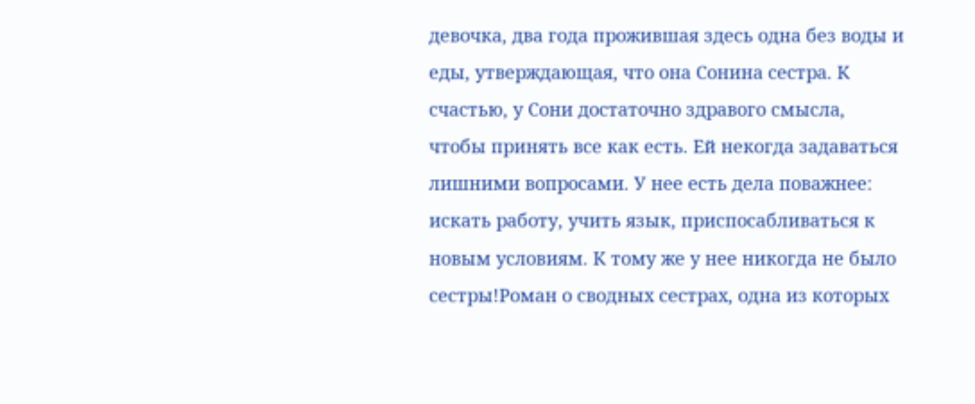девочка, два года прожившая здесь одна без воды и еды, утверждающая, что она Сонина сестра. К счастью, у Сони достаточно здравого смысла, чтобы принять все как есть. Ей некогда задаваться лишними вопросами. У нее есть дела поважнее: искать работу, учить язык, приспосабливаться к новым условиям. К тому же у нее никогда не было сестры!Роман о сводных сестрах, одна из которых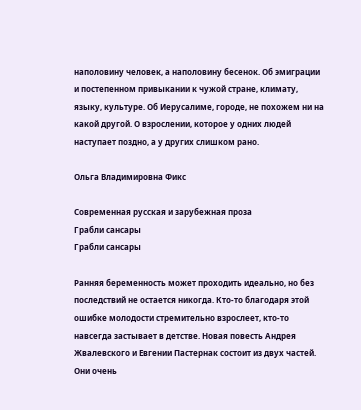наполовину человек, а наполовину бесенок. Об эмиграции и постепенном привыкании к чужой стране, климату, языку, культуре. Об Иерусалиме, городе, не похожем ни на какой другой. О взрослении, которое у одних людей наступает поздно, а у других слишком рано.

Ольга Владимировна Фикс

Современная русская и зарубежная проза
Грабли сансары
Грабли сансары

Ранняя беременность может проходить идеально, но без последствий не остается никогда. Кто-то благодаря этой ошибке молодости стремительно взрослеет, кто-то навсегда застывает в детстве. Новая повесть Андрея Жвалевского и Евгении Пастернак состоит из двух частей. Они очень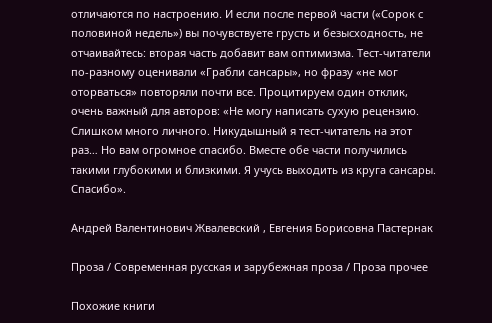отличаются по настроению. И если после первой части («Сорок с половиной недель») вы почувствуете грусть и безысходность, не отчаивайтесь: вторая часть добавит вам оптимизма. Тест-читатели по-разному оценивали «Грабли сансары», но фразу «не мог оторваться» повторяли почти все. Процитируем один отклик, очень важный для авторов: «Не могу написать сухую рецензию. Слишком много личного. Никудышный я тест-читатель на этот раз… Но вам огромное спасибо. Вместе обе части получились такими глубокими и близкими. Я учусь выходить из круга сансары. Спасибо».

Андрей Валентинович Жвалевский , Евгения Борисовна Пастернак

Проза / Современная русская и зарубежная проза / Проза прочее

Похожие книги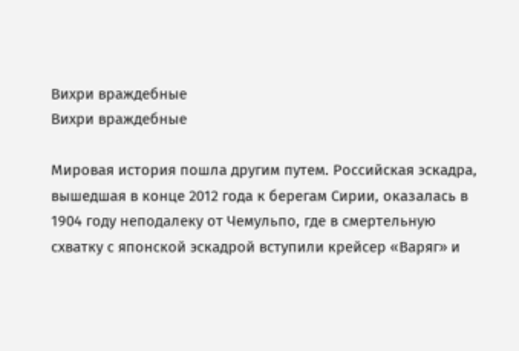Вихри враждебные
Вихри враждебные

Мировая история пошла другим путем. Российская эскадра, вышедшая в конце 2012 года к берегам Сирии, оказалась в 1904 году неподалеку от Чемульпо, где в смертельную схватку с японской эскадрой вступили крейсер «Варяг» и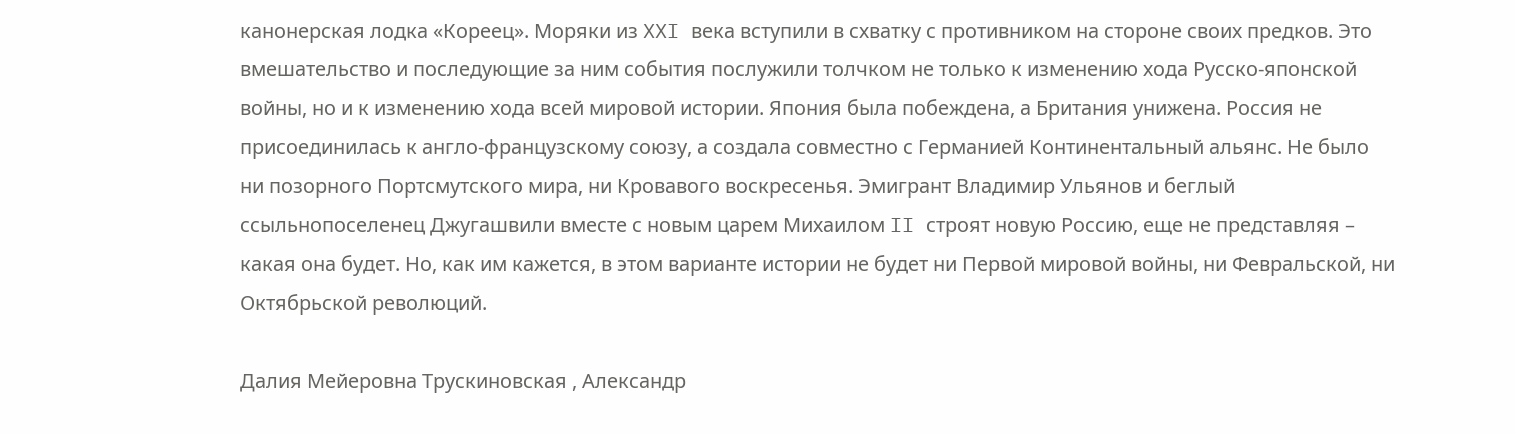канонерская лодка «Кореец». Моряки из XXI века вступили в схватку с противником на стороне своих предков. Это вмешательство и последующие за ним события послужили толчком не только к изменению хода Русско-японской войны, но и к изменению хода всей мировой истории. Япония была побеждена, а Британия унижена. Россия не присоединилась к англо-французскому союзу, а создала совместно с Германией Континентальный альянс. Не было ни позорного Портсмутского мира, ни Кровавого воскресенья. Эмигрант Владимир Ульянов и беглый ссыльнопоселенец Джугашвили вместе с новым царем Михаилом II строят новую Россию, еще не представляя – какая она будет. Но, как им кажется, в этом варианте истории не будет ни Первой мировой войны, ни Февральской, ни Октябрьской революций.

Далия Мейеровна Трускиновская , Александр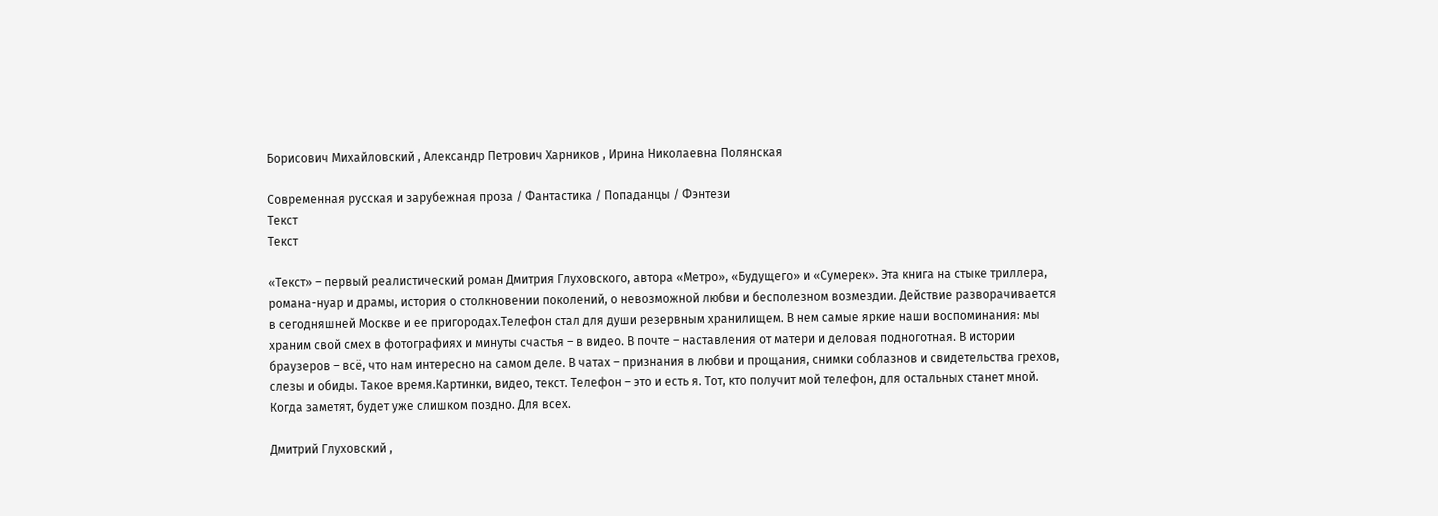Борисович Михайловский , Александр Петрович Харников , Ирина Николаевна Полянская

Современная русская и зарубежная проза / Фантастика / Попаданцы / Фэнтези
Текст
Текст

«Текст» – первый реалистический роман Дмитрия Глуховского, автора «Метро», «Будущего» и «Сумерек». Эта книга на стыке триллера, романа-нуар и драмы, история о столкновении поколений, о невозможной любви и бесполезном возмездии. Действие разворачивается в сегодняшней Москве и ее пригородах.Телефон стал для души резервным хранилищем. В нем самые яркие наши воспоминания: мы храним свой смех в фотографиях и минуты счастья – в видео. В почте – наставления от матери и деловая подноготная. В истории браузеров – всё, что нам интересно на самом деле. В чатах – признания в любви и прощания, снимки соблазнов и свидетельства грехов, слезы и обиды. Такое время.Картинки, видео, текст. Телефон – это и есть я. Тот, кто получит мой телефон, для остальных станет мной. Когда заметят, будет уже слишком поздно. Для всех.

Дмитрий Глуховский ,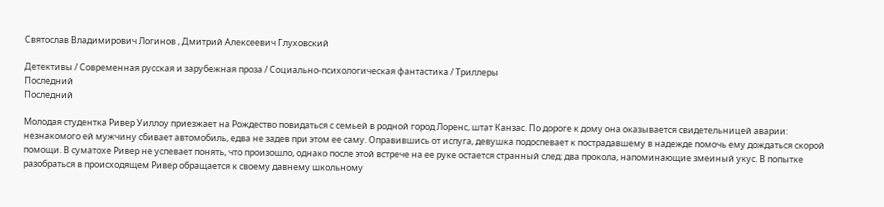Святослав Владимирович Логинов , Дмитрий Алексеевич Глуховский

Детективы / Современная русская и зарубежная проза / Социально-психологическая фантастика / Триллеры
Последний
Последний

Молодая студентка Ривер Уиллоу приезжает на Рождество повидаться с семьей в родной город Лоренс, штат Канзас. По дороге к дому она оказывается свидетельницей аварии: незнакомого ей мужчину сбивает автомобиль, едва не задев при этом ее саму. Оправившись от испуга, девушка подоспевает к пострадавшему в надежде помочь ему дождаться скорой помощи. В суматохе Ривер не успевает понять, что произошло, однако после этой встрече на ее руке остается странный след: два прокола, напоминающие змеиный укус. В попытке разобраться в происходящем Ривер обращается к своему давнему школьному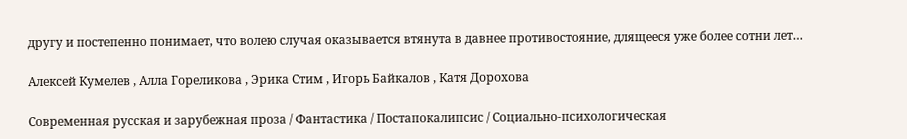другу и постепенно понимает, что волею случая оказывается втянута в давнее противостояние, длящееся уже более сотни лет…

Алексей Кумелев , Алла Гореликова , Эрика Стим , Игорь Байкалов , Катя Дорохова

Современная русская и зарубежная проза / Фантастика / Постапокалипсис / Социально-психологическая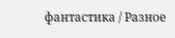фантастика / Разное